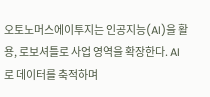오토노머스에이투지는 인공지능(AI)을 활용, 로보셔틀로 사업 영역을 확장한다. AI로 데이터를 축적하며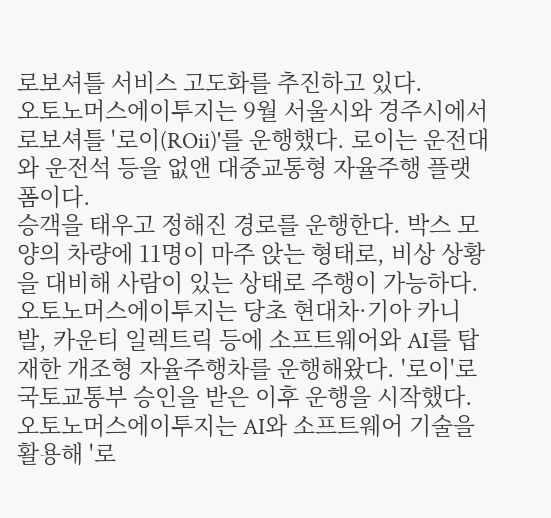로보셔틀 서비스 고도화를 추진하고 있다.
오토노머스에이투지는 9월 서울시와 경주시에서 로보셔틀 '로이(ROii)'를 운행했다. 로이는 운전대와 운전석 등을 없앤 대중교통형 자율주행 플랫폼이다.
승객을 태우고 정해진 경로를 운행한다. 박스 모양의 차량에 11명이 마주 앉는 형태로, 비상 상황을 대비해 사람이 있는 상태로 주행이 가능하다. 오토노머스에이투지는 당초 현대차·기아 카니발, 카운티 일렉트릭 등에 소프트웨어와 AI를 탑재한 개조형 자율주행차를 운행해왔다. '로이'로 국토교통부 승인을 받은 이후 운행을 시작했다.
오토노머스에이투지는 AI와 소프트웨어 기술을 활용해 '로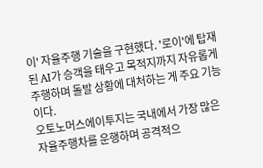이' 자율주행 기술을 구현했다. '로이'에 탑재된 AI가 승객을 태우고 목적지까지 자유롭게 주행하며 돌발 상황에 대처하는 게 주요 기능이다.
오토노머스에이투지는 국내에서 가장 많은 자율주행차를 운행하며 공격적으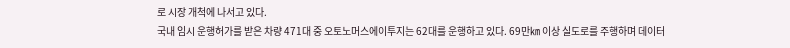로 시장 개척에 나서고 있다.
국내 임시 운행허가를 받은 차량 471대 중 오토노머스에이투지는 62대를 운행하고 있다. 69만㎞ 이상 실도로를 주행하며 데이터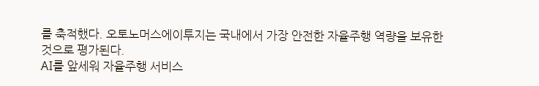를 축적했다. 오토노머스에이투지는 국내에서 가장 안전한 자율주행 역량을 보유한 것으로 평가된다.
AI를 앞세워 자율주행 서비스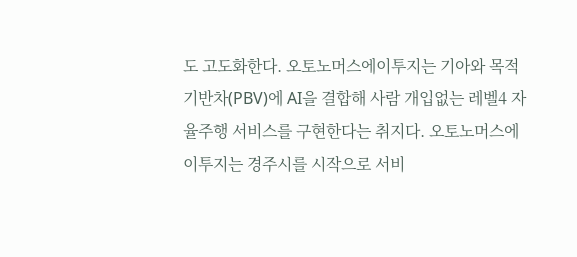도 고도화한다. 오토노머스에이투지는 기아와 목적기반차(PBV)에 AI을 결합해 사람 개입없는 레벨4 자율주행 서비스를 구현한다는 취지다. 오토노머스에이투지는 경주시를 시작으로 서비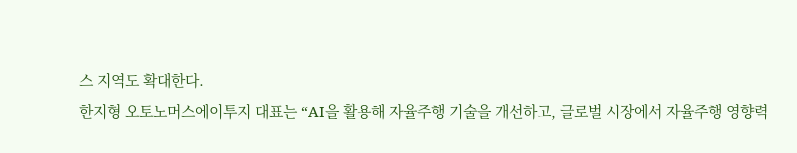스 지역도 확대한다.
한지형 오토노머스에이투지 대표는 “AI을 활용해 자율주행 기술을 개선하고, 글로벌 시장에서 자율주행 영향력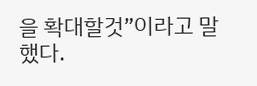을 확대할것”이라고 말했다.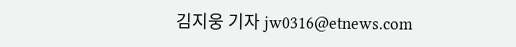김지웅 기자 jw0316@etnews.com